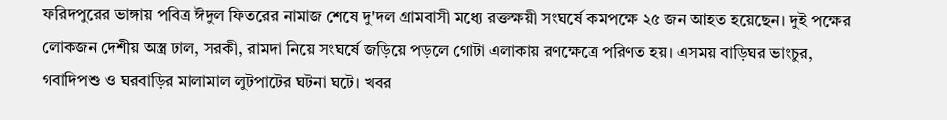ফরিদপুরের ভাঙ্গায় পবিত্র ঈদুল ফিতরের নামাজ শেষে দু'দল গ্রামবাসী মধ্যে রক্তক্ষয়ী সংঘর্ষে কমপক্ষে ২৫ জন আহত হয়েছেন। দুই পক্ষের লোকজন দেশীয় অস্ত্র ঢাল, সরকী, রামদা নিয়ে সংঘর্ষে জড়িয়ে পড়লে গোটা এলাকায় রণক্ষেত্রে পরিণত হয়। এসময় বাড়িঘর ভাংচুর, গবাদিপশু ও ঘরবাড়ির মালামাল লুটপাটের ঘটনা ঘটে। খবর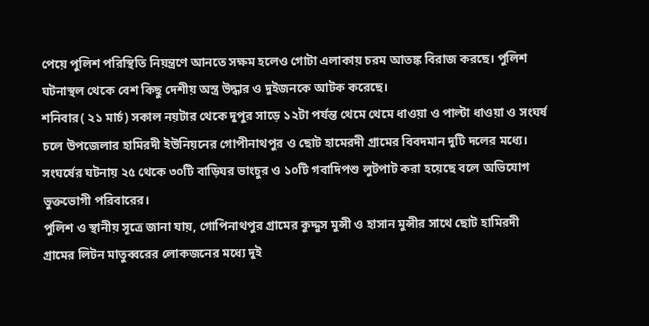পেয়ে পুলিশ পরিস্থিতি নিয়ন্ত্রণে আনতে সক্ষম হলেও গোটা এলাকায় চরম আতঙ্ক বিরাজ করছে। পুলিশ ঘটনাস্থল থেকে বেশ কিছু দেশীয় অস্ত্র উদ্ধার ও দুইজনকে আটক করেছে।
শনিবার( ২১ মার্চ) সকাল নয়টার থেকে দুপুর সাড়ে ১২টা পর্যন্ত থেমে থেমে ধাওয়া ও পাল্টা ধাওয়া ও সংঘর্ষ চলে উপজেলার হামিরদী ইউনিয়নের গোপীনাথপুর ও ছোট হামেরদী গ্রামের বিবদমান দুটি দলের মধ্যে। সংঘর্ষের ঘটনায় ২৫ থেকে ৩০টি বাড়িঘর ভাংচুর ও ১০টি গবাদিপশু লুটপাট করা হয়েছে বলে অভিযোগ ভুক্তভোগী পরিবারের।
পুলিশ ও স্থানীয় সূত্রে জানা যায়, গোপিনাথপুর গ্ৰামের কুদ্দুস মুন্সী ও হাসান মুন্সীর সাথে ছোট হামিরদী গ্ৰামের লিটন মাতুব্বরের লোকজনের মধ্যে দুই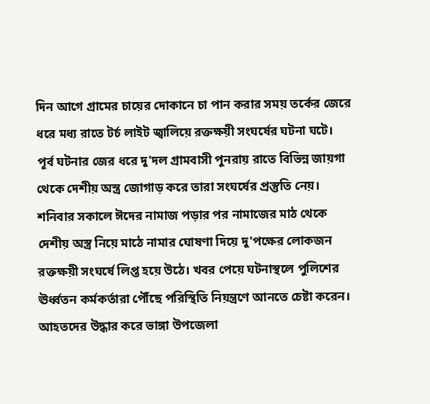দিন আগে গ্রামের চায়ের দোকানে চা পান করার সময় তর্কের জেরে ধরে মধ্য রাতে টর্চ লাইট জ্বালিয়ে রক্তক্ষয়ী সংঘর্ষের ঘটনা ঘটে।
পূর্ব ঘটনার জের ধরে দু'দল গ্ৰামবাসী পুনরায় রাতে বিভিন্ন জায়গা থেকে দেশীয় অস্ত্র জোগাড় করে তারা সংঘর্ষের প্রস্তুতি নেয়। শনিবার সকালে ঈদের নামাজ পড়ার পর নামাজের মাঠ থেকে দেশীয় অস্ত্র নিয়ে মাঠে নামার ঘোষণা দিয়ে দু'পক্ষের লোকজন রক্তক্ষয়ী সংঘর্ষে লিপ্ত হয়ে উঠে। খবর পেয়ে ঘটনাস্থলে পুলিশের ঊর্ধ্বতন কর্মকর্তারা পৌঁছে পরিস্থিতি নিয়ন্ত্রণে আনতে চেষ্টা করেন। আহতদের উদ্ধার করে ভাঙ্গা উপজেলা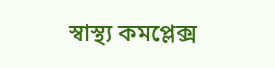স্বাস্থ্য কমপ্লেক্স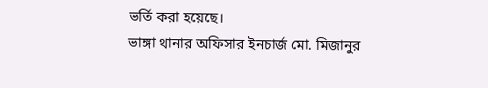ভর্তি করা হয়েছে।
ভাঙ্গা থানার অফিসার ইনচার্জ মো. মিজানুর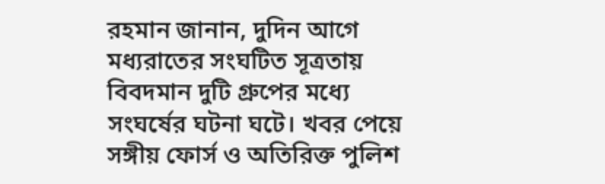রহমান জানান, দুদিন আগে মধ্যরাতের সংঘটিত সূত্রতায় বিবদমান দুটি গ্রুপের মধ্যে সংঘর্ষের ঘটনা ঘটে। খবর পেয়ে সঙ্গীয় ফোর্স ও অতিরিক্ত পুলিশ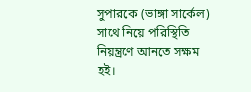সুপারকে (ভাঙ্গা সার্কেল) সাথে নিয়ে পরিস্থিতি নিয়ন্ত্রণে আনতে সক্ষম হই।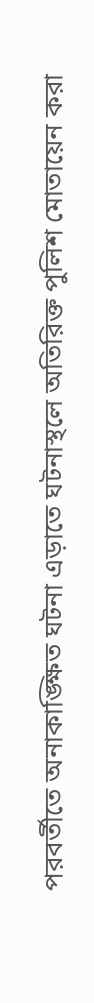পরবর্তীতে অনাকাঙ্ক্ষিত ঘটনা এড়াতে ঘটনাস্থলে অতিরিক্ত পুলিশ মোতায়েন করা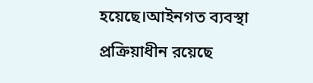হয়েছে।আইনগত ব্যবস্থা প্রক্রিয়াধীন রয়েছে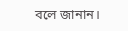বলে জানান।